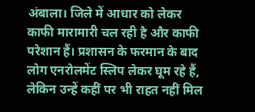अंबाला। जिले में आधार को लेकर काफी मारामारी चल रही है और काफी परेशान हैं। प्रशासन के फरमान के बाद लोग एनरोलमेंट स्लिप लेकर घूम रहे हैं, लेकिन उन्हें कहीं पर भी राहत नहीं मिल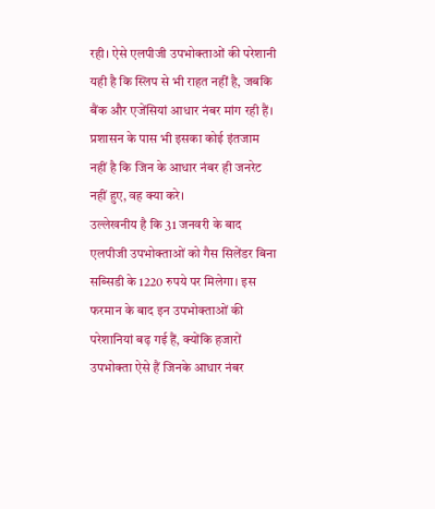रही। ऐसे एलपीजी उपभोक्ताओं की परेशानी यही है कि स्लिप से भी राहत नहीं है, जबकि बैंक और एजेंसियां आधार नंबर मांग रही हैं। प्रशासन के पास भी इसका कोई इंतजाम नहीं है कि जिन के आधार नंबर ही जनरेट नहीं हुए, वह क्या करे।
उल्लेखनीय है कि 31 जनवरी के बाद एलपीजी उपभोक्ताओं को गैस सिलेंडर बिना सब्सिडी के 1220 रुपये पर मिलेगा। इस फरमान के बाद इन उपभोक्ताओं की परेशानियां बढ़ गई हैं, क्योंकि हजारों उपभोक्ता ऐसे हैं जिनके आधार नंबर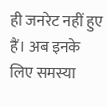ही जनरेट नहीं हुए हैं। अब इनके लिए समस्या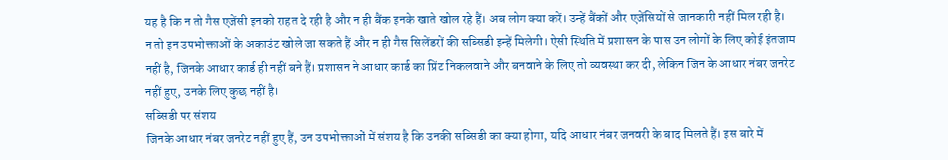यह है कि न तो गैस एजेंसी इनको राहत दे रही है और न ही बैंक इनके खाते खोल रहे हैं। अब लोग क्या करें। उन्हें बैंकों और एजेंसियों से जानकारी नहीं मिल रही है।
न तो इन उपभोक्ताओं के अकाउंट खोले जा सकते हैं और न ही गैस सिलेंडरों की सब्सिडी इन्हें मिलेगी। ऐसी स्थिति में प्रशासन के पास उन लोगों के लिए कोई इंतजाम नहीं है, जिनके आधार कार्ड ही नहीं बने हैं। प्रशासन ने आधार कार्ड का प्रिंट निकलवाने और बनवाने के लिए तो व्यवस्था कर दी, लेकिन जिन के आधार नंबर जनरेट नहीं हुए, उनके लिए कुछ नहीं है।
सब्सिडी पर संशय
जिनके आधार नंबर जनरेट नहीं हुए हैं, उन उपभोक्ताओं में संशय है कि उनकी सब्सिडी का क्या होगा, यदि आधार नंबर जनवरी के बाद मिलते हैं। इस बारे में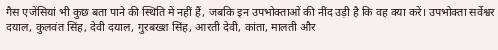गैस एजेंसियां भी कुछ बता पाने की स्थिति में नहीं हैं, जबकि इन उपभोक्ताओं की नींद उड़ी है कि वह क्या करें। उपभोक्ता सर्वेश्वर दयाल, कुलवंत सिंह, देवी दयाल, गुरबख्श सिंह, आरती देवी, कांता, मालती और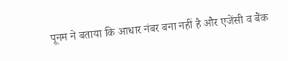पूनम ने बताया कि आधार नंबर बना नहीं है और एजेंसी व बैंक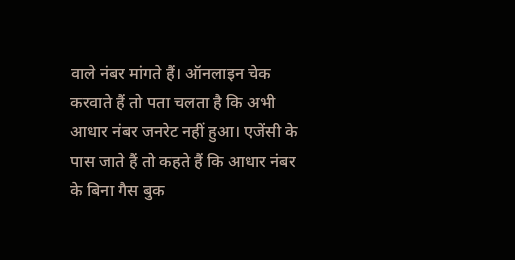वाले नंबर मांगते हैं। ऑनलाइन चेक करवाते हैं तो पता चलता है कि अभी आधार नंबर जनरेट नहीं हुआ। एजेंसी के पास जाते हैं तो कहते हैं कि आधार नंबर के बिना गैस बुक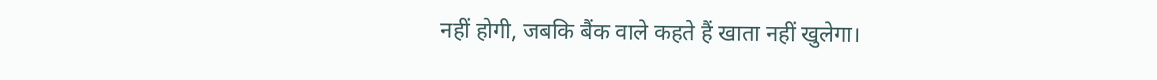नहीं होगी, जबकि बैंक वाले कहते हैं खाता नहीं खुलेगा।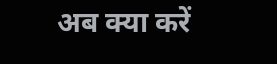अब क्या करें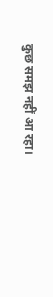कुछ समझ नहीं आ रहा।